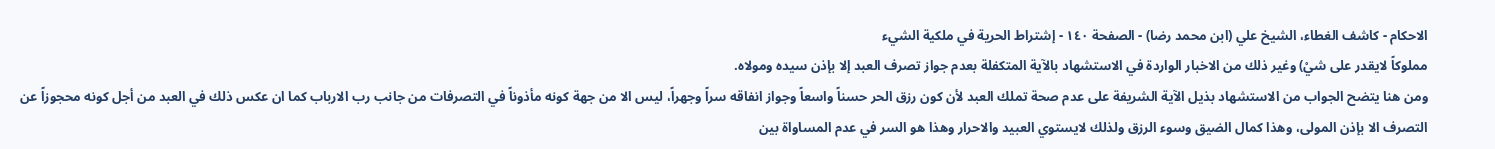الاحكام - كاشف الغطاء، الشيخ علي (ابن محمد رضا) - الصفحة ١٤٠ - إشتراط الحرية في ملكية الشيء
مملوكاً لايقدر على شيْ) وغير ذلك من الاخبار الواردة في الاستشهاد بالآية المتكفلة بعدم جواز تصرف العبد إلا بإذن سيده ومولاه.
ومن هنا يتضح الجواب من الاستشهاد بذيل الآية الشريفة على عدم صحة تملك العبد لأن كون رزق الحر حسناً واسعاً وجواز انفاقه سراً وجهراً، ليس الا من جهة كونه مأذوناً في التصرفات من جانب رب الارباب كما ان عكس ذلك في العبد من أجل كونه محجوزاً عن التصرف الا بإذن المولى، وهذا كمال الضيق وسوء الرزق ولذلك لايستوي العبيد والاحرار وهذا هو السر في عدم المساواة بين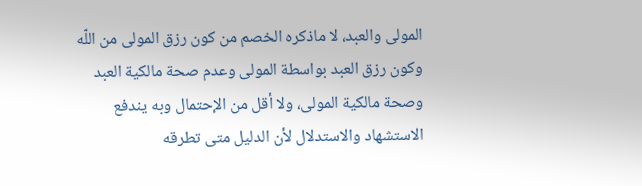المولى والعبد، لا ماذكره الخصم من كون رزق المولى من اللّه وكون رزق العبد بواسطة المولى وعدم صحة مالكية العبد وصحة مالكية المولى، ولا أقل من الإحتمال وبه يندفع الاستشهاد والاستدلال لأن الدليل متى تطرقه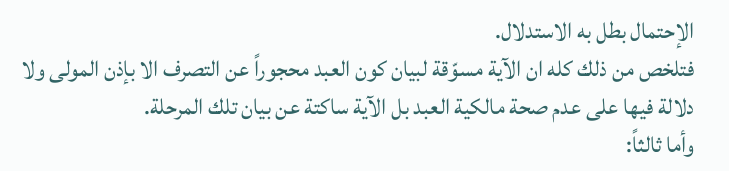الإحتمال بطل به الاستدلال.
فتلخص من ذلك كله ان الآية مسوّقة لبيان كون العبد محجوراً عن التصرف الا بإذن المولى ولا دلالة فيها على عدم صحة مالكية العبد بل الآية ساكتة عن بيان تلك المرحلة.
وأما ثالثاً: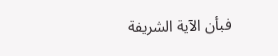فبأن الآية الشريفة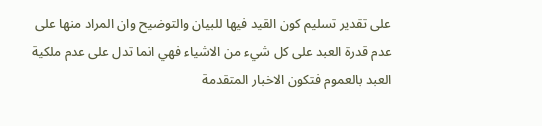على تقدير تسليم كون القيد فيها للبيان والتوضيح وان المراد منها على عدم قدرة العبد على كل شيء من الاشياء فهي انما تدل على عدم ملكية العبد بالعموم فتكون الاخبار المتقدمة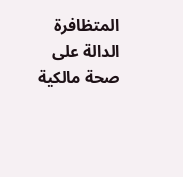المتظافرة الدالة على صحة مالكية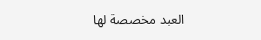العبد مخصصة لها